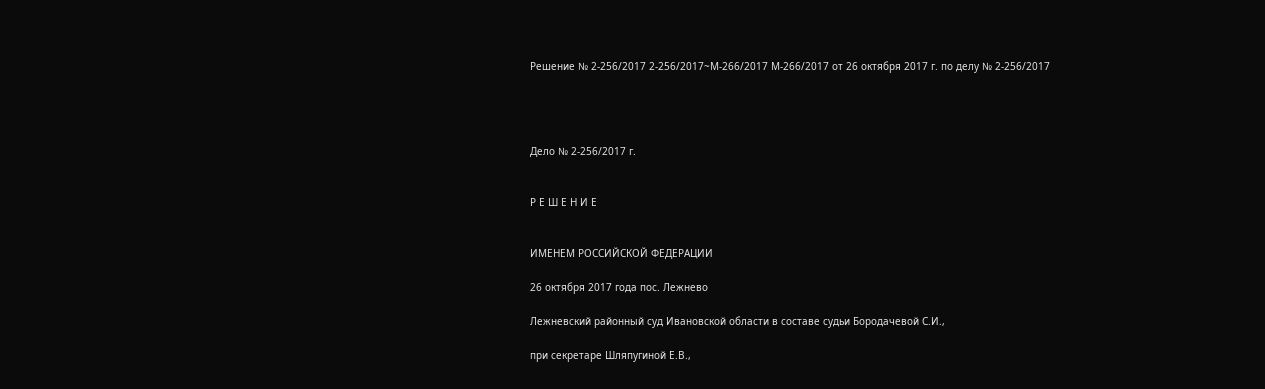Решение № 2-256/2017 2-256/2017~М-266/2017 М-266/2017 от 26 октября 2017 г. по делу № 2-256/2017




Дело № 2-256/2017 г.


Р Е Ш Е Н И Е


ИМЕНЕМ РОССИЙСКОЙ ФЕДЕРАЦИИ

26 октября 2017 года пос. Лежнево

Лежневский районный суд Ивановской области в составе судьи Бородачевой С.И.,

при секретаре Шляпугиной Е.В.,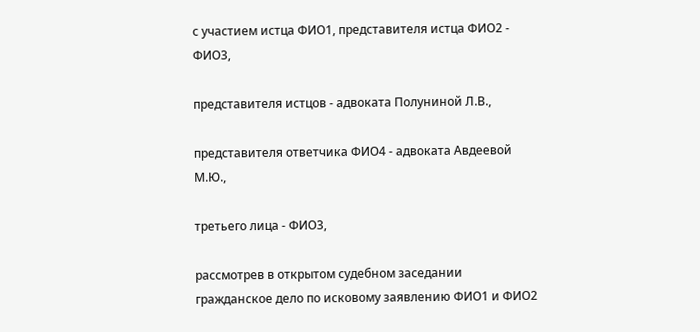с участием истца ФИО1, представителя истца ФИО2 - ФИО3,

представителя истцов - адвоката Полуниной Л.В.,

представителя ответчика ФИО4 - адвоката Авдеевой М.Ю.,

третьего лица - ФИО3,

рассмотрев в открытом судебном заседании гражданское дело по исковому заявлению ФИО1 и ФИО2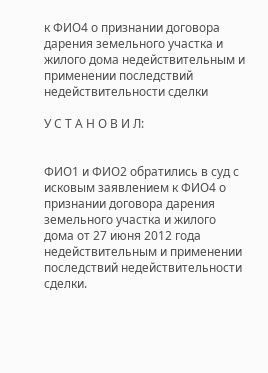к ФИО4 о признании договора дарения земельного участка и жилого дома недействительным и применении последствий недействительности сделки

У С Т А Н О В И Л:


ФИО1 и ФИО2 обратились в суд с исковым заявлением к ФИО4 о признании договора дарения земельного участка и жилого дома от 27 июня 2012 года недействительным и применении последствий недействительности сделки.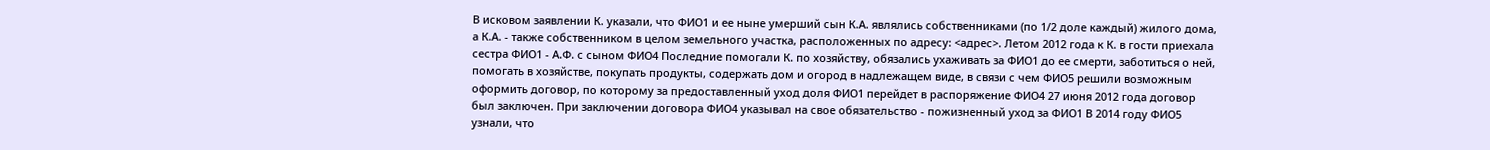В исковом заявлении К. указали, что ФИО1 и ее ныне умерший сын К.А. являлись собственниками (по 1/2 доле каждый) жилого дома, а К.А. - также собственником в целом земельного участка, расположенных по адресу: <адрес>. Летом 2012 года к К. в гости приехала сестра ФИО1 - А.Ф. с сыном ФИО4 Последние помогали К. по хозяйству, обязались ухаживать за ФИО1 до ее смерти, заботиться о ней, помогать в хозяйстве, покупать продукты, содержать дом и огород в надлежащем виде, в связи с чем ФИО5 решили возможным оформить договор, по которому за предоставленный уход доля ФИО1 перейдет в распоряжение ФИО4 27 июня 2012 года договор был заключен. При заключении договора ФИО4 указывал на свое обязательство - пожизненный уход за ФИО1 В 2014 году ФИО5 узнали, что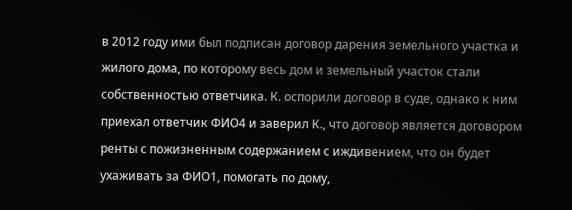в 2012 году ими был подписан договор дарения земельного участка и жилого дома, по которому весь дом и земельный участок стали собственностью ответчика. К. оспорили договор в суде, однако к ним приехал ответчик ФИО4 и заверил К., что договор является договором ренты с пожизненным содержанием с иждивением, что он будет ухаживать за ФИО1, помогать по дому,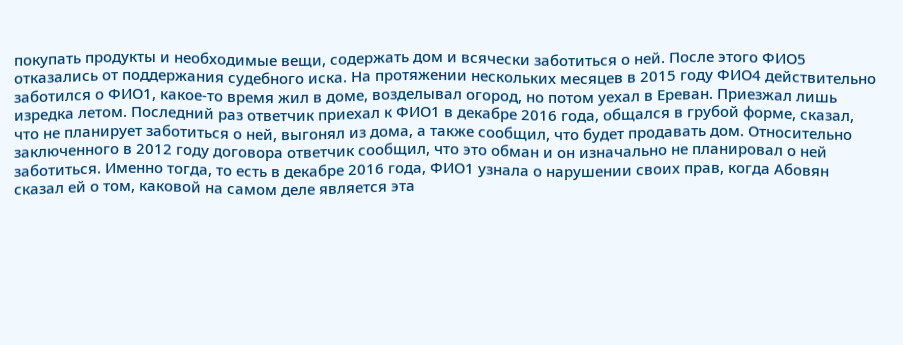покупать продукты и необходимые вещи, содержать дом и всячески заботиться о ней. После этого ФИО5 отказались от поддержания судебного иска. На протяжении нескольких месяцев в 2015 году ФИО4 действительно заботился о ФИО1, какое-то время жил в доме, возделывал огород, но потом уехал в Ереван. Приезжал лишь изредка летом. Последний раз ответчик приехал к ФИО1 в декабре 2016 года, общался в грубой форме, сказал, что не планирует заботиться о ней, выгонял из дома, а также сообщил, что будет продавать дом. Относительно заключенного в 2012 году договора ответчик сообщил, что это обман и он изначально не планировал о ней заботиться. Именно тогда, то есть в декабре 2016 года, ФИО1 узнала о нарушении своих прав, когда Абовян сказал ей о том, каковой на самом деле является эта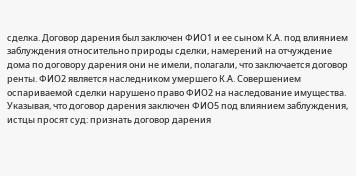сделка. Договор дарения был заключен ФИО1 и ее сыном К.А. под влиянием заблуждения относительно природы сделки, намерений на отчуждение дома по договору дарения они не имели, полагали, что заключается договор ренты. ФИО2 является наследником умершего К.А. Совершением оспариваемой сделки нарушено право ФИО2 на наследование имущества. Указывая, что договор дарения заключен ФИО5 под влиянием заблуждения, истцы просят суд: признать договор дарения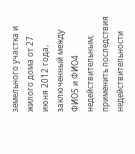земельного участка и жилого дома от 27 июня 2012 года, заключенный между ФИО5 и ФИО4 недействительным; применить последствия недействительности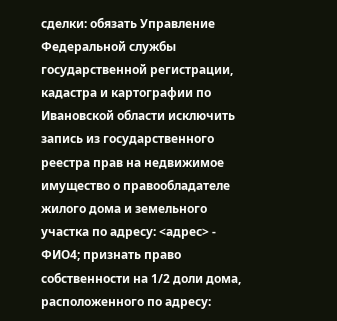сделки: обязать Управление Федеральной службы государственной регистрации, кадастра и картографии по Ивановской области исключить запись из государственного реестра прав на недвижимое имущество о правообладателе жилого дома и земельного участка по адресу: <адрес> - ФИО4; признать право собственности на 1/2 доли дома, расположенного по адресу: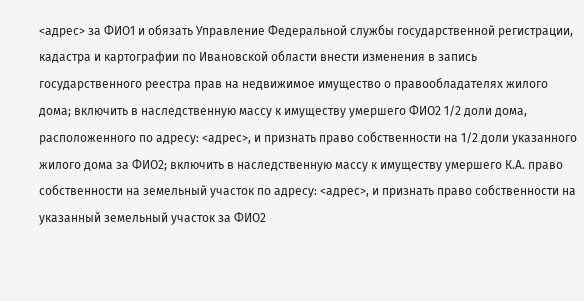<адрес> за ФИО1 и обязать Управление Федеральной службы государственной регистрации, кадастра и картографии по Ивановской области внести изменения в запись государственного реестра прав на недвижимое имущество о правообладателях жилого дома; включить в наследственную массу к имуществу умершего ФИО2 1/2 доли дома, расположенного по адресу: <адрес>, и признать право собственности на 1/2 доли указанного жилого дома за ФИО2; включить в наследственную массу к имуществу умершего К.А. право собственности на земельный участок по адресу: <адрес>, и признать право собственности на указанный земельный участок за ФИО2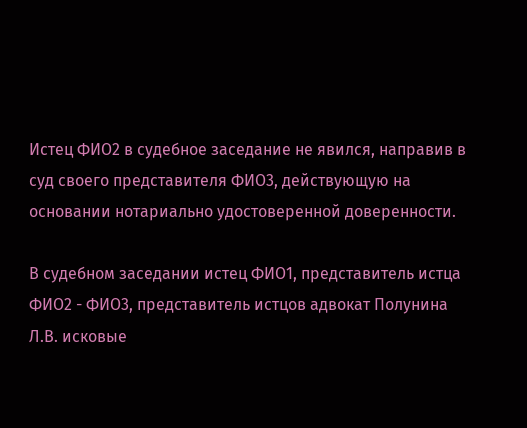Истец ФИО2 в судебное заседание не явился, направив в суд своего представителя ФИО3, действующую на основании нотариально удостоверенной доверенности.

В судебном заседании истец ФИО1, представитель истца ФИО2 - ФИО3, представитель истцов адвокат Полунина Л.В. исковые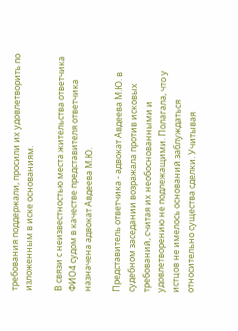требования поддержали, просили их удовлетворить по изложенным в иске основаниям.

В связи с неизвестностью места жительства ответчика ФИО4 судом в качестве представителя ответчика назначена адвокат Авдеева М.Ю.

Представитель ответчика - адвокат Авдеева М.Ю. в судебном заседании возражала против исковых требований, считая их необоснованными и удовлетворению не подлежащими. Полагала, что у истцов не имелось оснований заблуждаться относительно существа сделки. Учитывая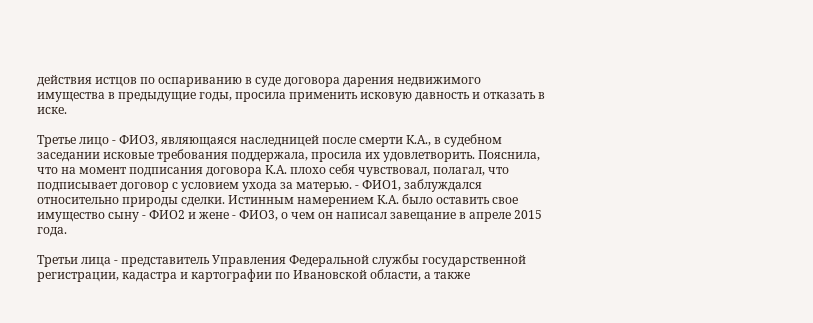действия истцов по оспариванию в суде договора дарения недвижимого имущества в предыдущие годы, просила применить исковую давность и отказать в иске.

Третье лицо - ФИО3, являющаяся наследницей после смерти К.А., в судебном заседании исковые требования поддержала, просила их удовлетворить. Пояснила, что на момент подписания договора К.А. плохо себя чувствовал, полагал, что подписывает договор с условием ухода за матерью. - ФИО1, заблуждался относительно природы сделки. Истинным намерением К.А. было оставить свое имущество сыну - ФИО2 и жене - ФИО3, о чем он написал завещание в апреле 2015 года.

Третьи лица - представитель Управления Федеральной службы государственной регистрации, кадастра и картографии по Ивановской области, а также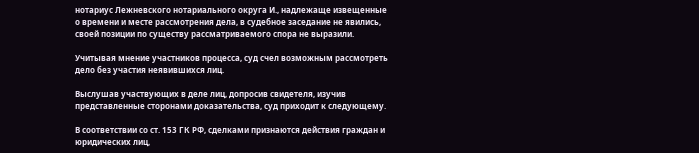нотариус Лежневского нотариального округа И., надлежаще извещенные о времени и месте рассмотрения дела, в судебное заседание не явились, своей позиции по существу рассматриваемого спора не выразили.

Учитывая мнение участников процесса, суд счел возможным рассмотреть дело без участия неявившихся лиц.

Выслушав участвующих в деле лиц, допросив свидетеля, изучив представленные сторонами доказательства, суд приходит к следующему.

В соответствии со ст. 153 ГК РФ, сделками признаются действия граждан и юридических лиц,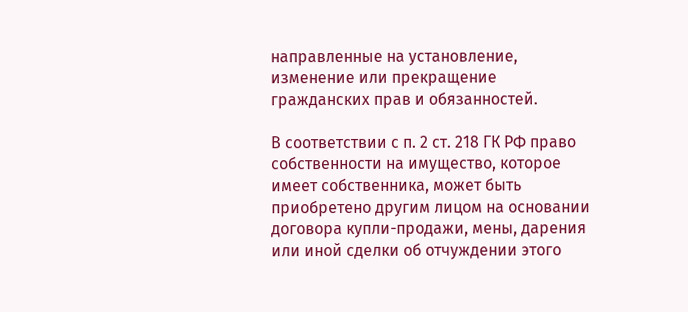направленные на установление, изменение или прекращение гражданских прав и обязанностей.

В соответствии с п. 2 ст. 218 ГК РФ право собственности на имущество, которое имеет собственника, может быть приобретено другим лицом на основании договора купли-продажи, мены, дарения или иной сделки об отчуждении этого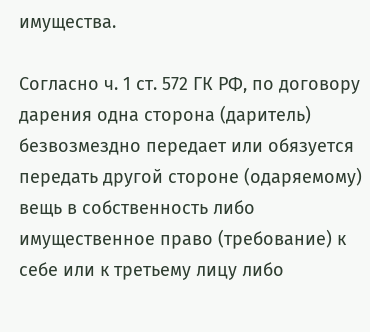имущества.

Согласно ч. 1 ст. 572 ГК РФ, по договору дарения одна сторона (даритель) безвозмездно передает или обязуется передать другой стороне (одаряемому) вещь в собственность либо имущественное право (требование) к себе или к третьему лицу либо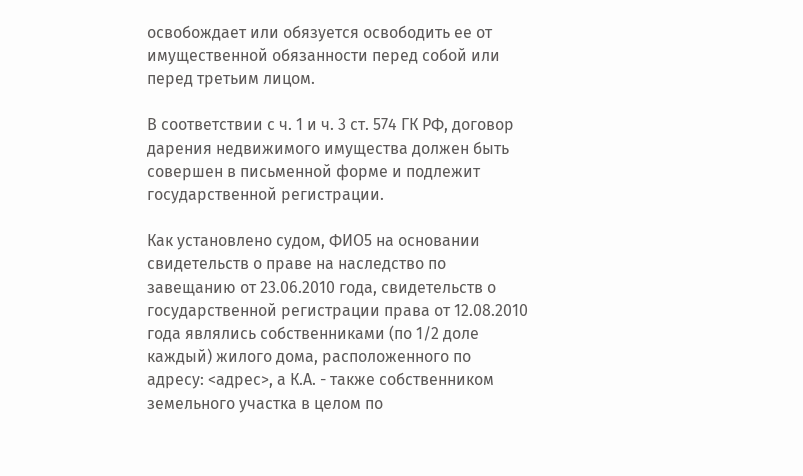освобождает или обязуется освободить ее от имущественной обязанности перед собой или перед третьим лицом.

В соответствии с ч. 1 и ч. 3 ст. 574 ГК РФ, договор дарения недвижимого имущества должен быть совершен в письменной форме и подлежит государственной регистрации.

Как установлено судом, ФИО5 на основании свидетельств о праве на наследство по завещанию от 23.06.2010 года, свидетельств о государственной регистрации права от 12.08.2010 года являлись собственниками (по 1/2 доле каждый) жилого дома, расположенного по адресу: <адрес>, а К.А. - также собственником земельного участка в целом по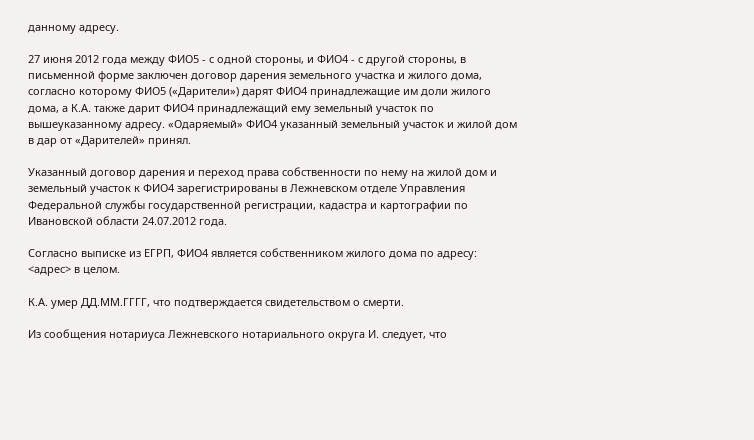данному адресу.

27 июня 2012 года между ФИО5 - с одной стороны, и ФИО4 - с другой стороны, в письменной форме заключен договор дарения земельного участка и жилого дома, согласно которому ФИО5 («Дарители») дарят ФИО4 принадлежащие им доли жилого дома, а К.А. также дарит ФИО4 принадлежащий ему земельный участок по вышеуказанному адресу. «Одаряемый» ФИО4 указанный земельный участок и жилой дом в дар от «Дарителей» принял.

Указанный договор дарения и переход права собственности по нему на жилой дом и земельный участок к ФИО4 зарегистрированы в Лежневском отделе Управления Федеральной службы государственной регистрации, кадастра и картографии по Ивановской области 24.07.2012 года.

Согласно выписке из ЕГРП, ФИО4 является собственником жилого дома по адресу: <адрес> в целом.

К.А. умер ДД.ММ.ГГГГ, что подтверждается свидетельством о смерти.

Из сообщения нотариуса Лежневского нотариального округа И. следует, что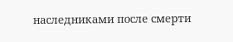наследниками после смерти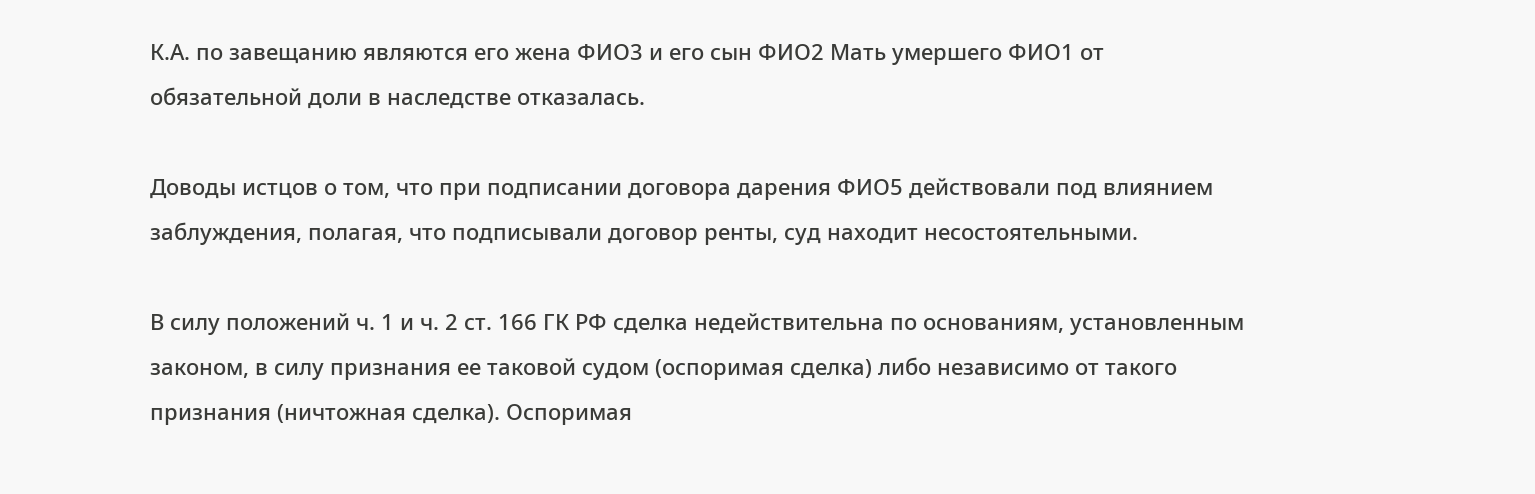К.А. по завещанию являются его жена ФИО3 и его сын ФИО2 Мать умершего ФИО1 от обязательной доли в наследстве отказалась.

Доводы истцов о том, что при подписании договора дарения ФИО5 действовали под влиянием заблуждения, полагая, что подписывали договор ренты, суд находит несостоятельными.

В силу положений ч. 1 и ч. 2 ст. 166 ГК РФ сделка недействительна по основаниям, установленным законом, в силу признания ее таковой судом (оспоримая сделка) либо независимо от такого признания (ничтожная сделка). Оспоримая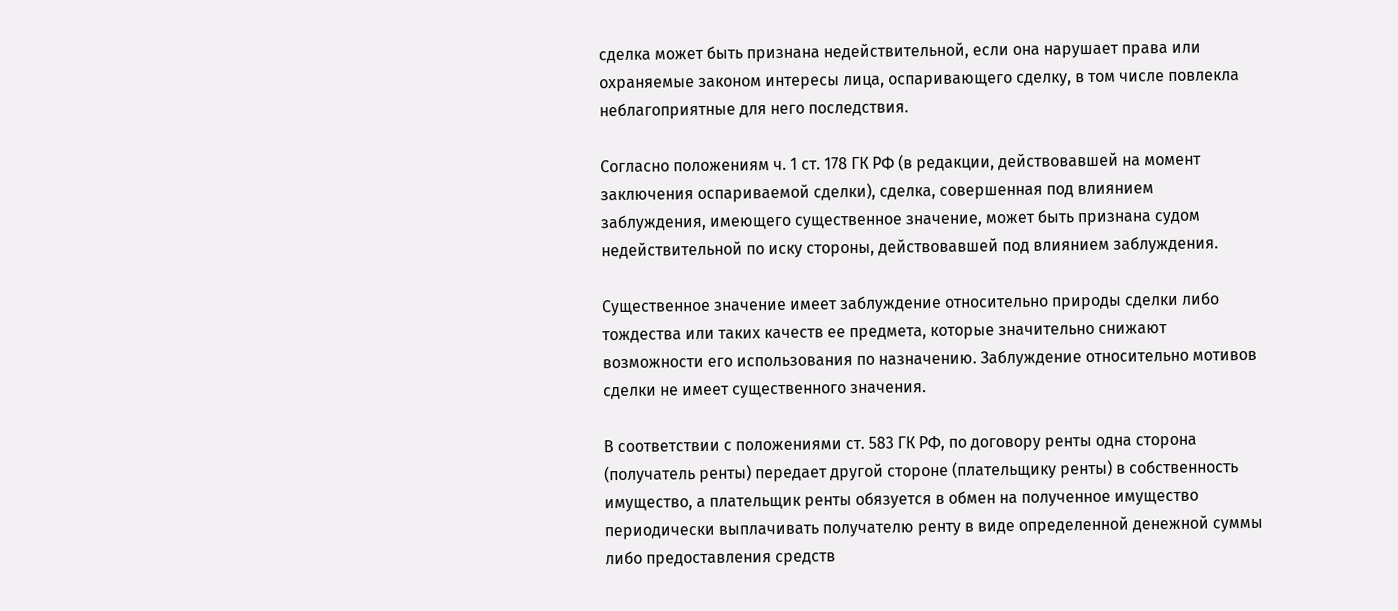сделка может быть признана недействительной, если она нарушает права или охраняемые законом интересы лица, оспаривающего сделку, в том числе повлекла неблагоприятные для него последствия.

Согласно положениям ч. 1 ст. 178 ГК РФ (в редакции, действовавшей на момент заключения оспариваемой сделки), сделка, совершенная под влиянием заблуждения, имеющего существенное значение, может быть признана судом недействительной по иску стороны, действовавшей под влиянием заблуждения.

Существенное значение имеет заблуждение относительно природы сделки либо тождества или таких качеств ее предмета, которые значительно снижают возможности его использования по назначению. Заблуждение относительно мотивов сделки не имеет существенного значения.

В соответствии с положениями ст. 583 ГК РФ, по договору ренты одна сторона (получатель ренты) передает другой стороне (плательщику ренты) в собственность имущество, а плательщик ренты обязуется в обмен на полученное имущество периодически выплачивать получателю ренту в виде определенной денежной суммы либо предоставления средств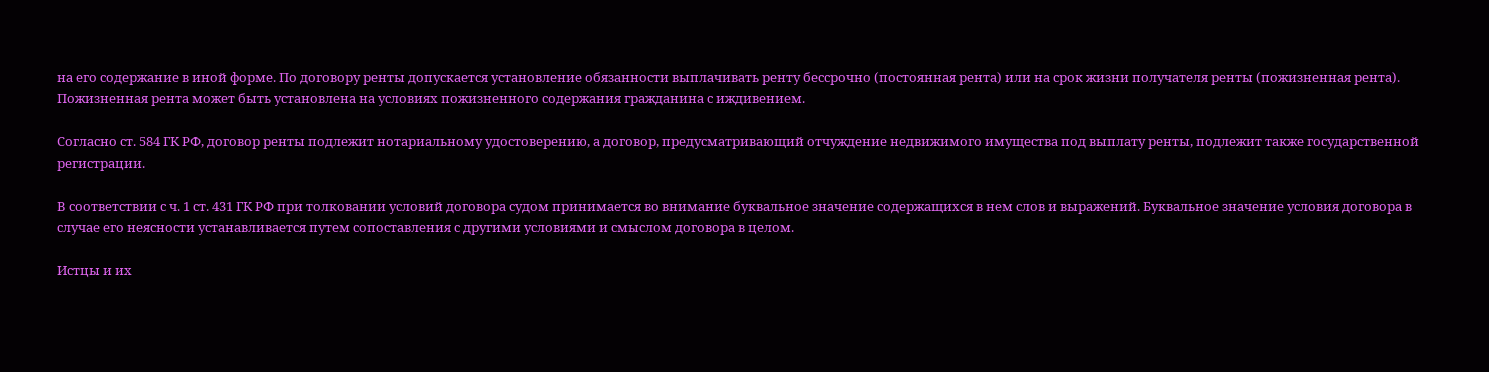на его содержание в иной форме. По договору ренты допускается установление обязанности выплачивать ренту бессрочно (постоянная рента) или на срок жизни получателя ренты (пожизненная рента). Пожизненная рента может быть установлена на условиях пожизненного содержания гражданина с иждивением.

Согласно ст. 584 ГК РФ, договор ренты подлежит нотариальному удостоверению, а договор, предусматривающий отчуждение недвижимого имущества под выплату ренты, подлежит также государственной регистрации.

В соответствии с ч. 1 ст. 431 ГК РФ при толковании условий договора судом принимается во внимание буквальное значение содержащихся в нем слов и выражений. Буквальное значение условия договора в случае его неясности устанавливается путем сопоставления с другими условиями и смыслом договора в целом.

Истцы и их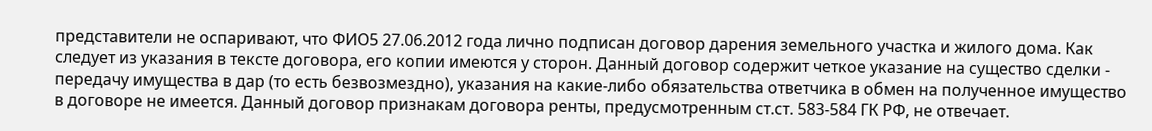представители не оспаривают, что ФИО5 27.06.2012 года лично подписан договор дарения земельного участка и жилого дома. Как следует из указания в тексте договора, его копии имеются у сторон. Данный договор содержит четкое указание на существо сделки - передачу имущества в дар (то есть безвозмездно), указания на какие-либо обязательства ответчика в обмен на полученное имущество в договоре не имеется. Данный договор признакам договора ренты, предусмотренным ст.ст. 583-584 ГК РФ, не отвечает.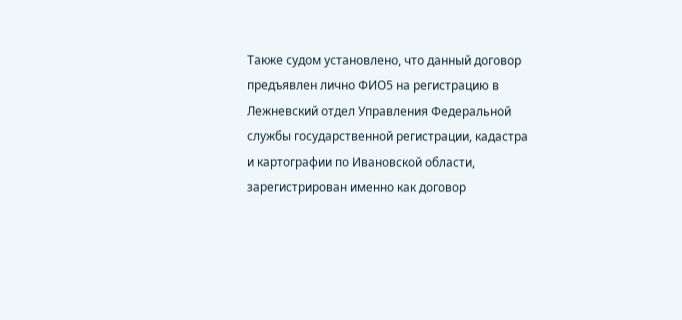Также судом установлено, что данный договор предъявлен лично ФИО5 на регистрацию в Лежневский отдел Управления Федеральной службы государственной регистрации, кадастра и картографии по Ивановской области, зарегистрирован именно как договор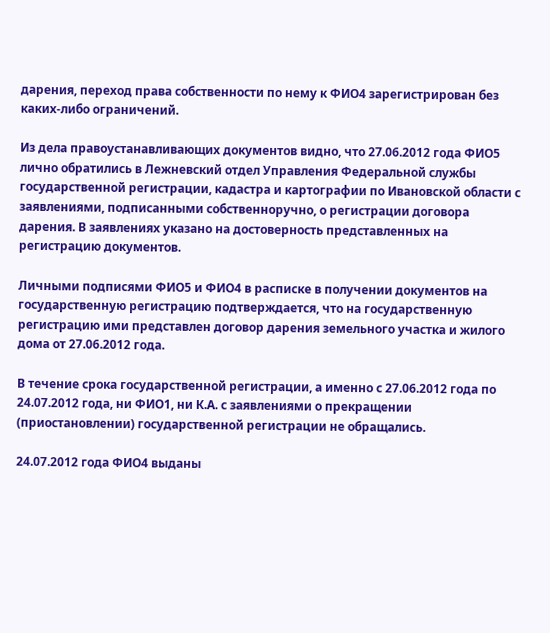дарения, переход права собственности по нему к ФИО4 зарегистрирован без каких-либо ограничений.

Из дела правоустанавливающих документов видно, что 27.06.2012 года ФИО5 лично обратились в Лежневский отдел Управления Федеральной службы государственной регистрации, кадастра и картографии по Ивановской области с заявлениями, подписанными собственноручно, о регистрации договора дарения. В заявлениях указано на достоверность представленных на регистрацию документов.

Личными подписями ФИО5 и ФИО4 в расписке в получении документов на государственную регистрацию подтверждается, что на государственную регистрацию ими представлен договор дарения земельного участка и жилого дома от 27.06.2012 года.

В течение срока государственной регистрации, а именно с 27.06.2012 года по 24.07.2012 года, ни ФИО1, ни К.А. с заявлениями о прекращении (приостановлении) государственной регистрации не обращались.

24.07.2012 года ФИО4 выданы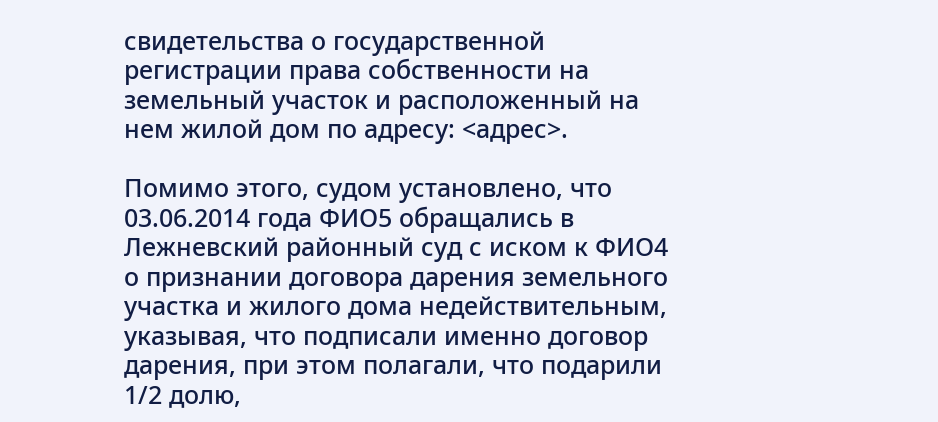свидетельства о государственной регистрации права собственности на земельный участок и расположенный на нем жилой дом по адресу: <адрес>.

Помимо этого, судом установлено, что 03.06.2014 года ФИО5 обращались в Лежневский районный суд с иском к ФИО4 о признании договора дарения земельного участка и жилого дома недействительным, указывая, что подписали именно договор дарения, при этом полагали, что подарили 1/2 долю,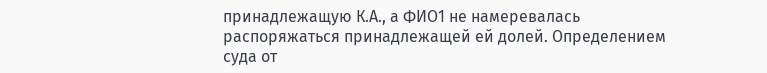принадлежащую К.А., а ФИО1 не намеревалась распоряжаться принадлежащей ей долей. Определением суда от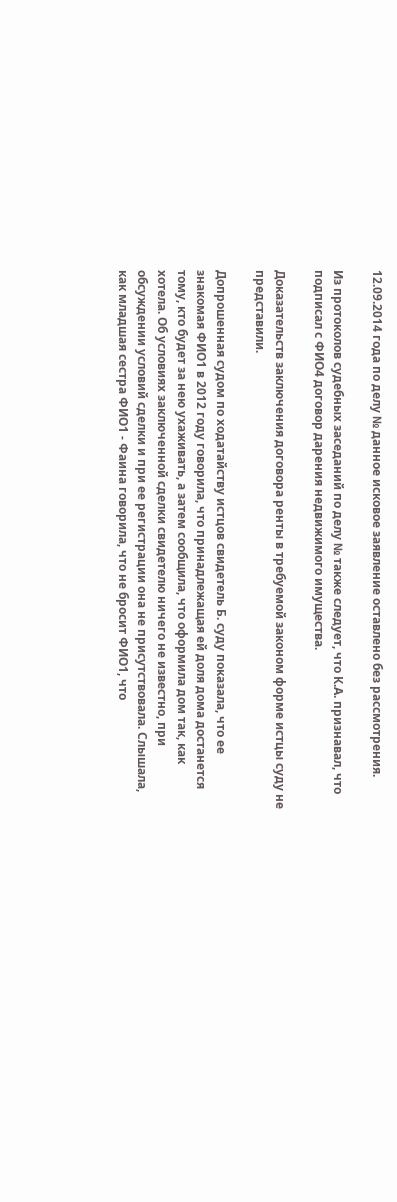12.09.2014 года по делу № данное исковое заявление оставлено без рассмотрения.

Из протоколов судебных заседаний по делу № также следует, что К.А. признавал, что подписал с ФИО4 договор дарения недвижимого имущества.

Доказательств заключения договора ренты в требуемой законом форме истцы суду не представили.

Допрошенная судом по ходатайству истцов свидетель Б. суду показала, что ее знакомая ФИО1 в 2012 году говорила, что принадлежащая ей доля дома достанется тому, кто будет за нею ухаживать, а затем сообщила, что оформила дом так, как хотела. Об условиях заключенной сделки свидетелю ничего не известно, при обсуждении условий сделки и при ее регистрации она не присутствовала. Слышала, как младшая сестра ФИО1 - Фаина говорила, что не бросит ФИО1, что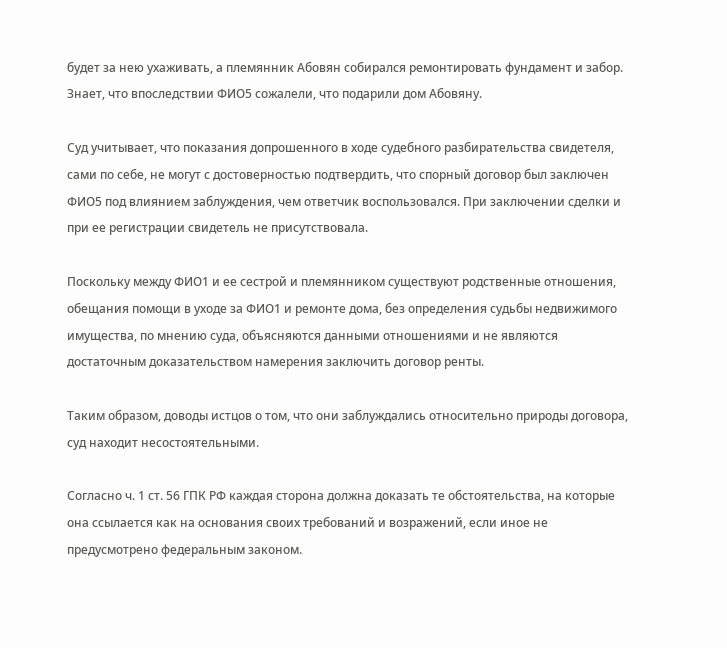будет за нею ухаживать, а племянник Абовян собирался ремонтировать фундамент и забор. Знает, что впоследствии ФИО5 сожалели, что подарили дом Абовяну.

Суд учитывает, что показания допрошенного в ходе судебного разбирательства свидетеля, сами по себе, не могут с достоверностью подтвердить, что спорный договор был заключен ФИО5 под влиянием заблуждения, чем ответчик воспользовался. При заключении сделки и при ее регистрации свидетель не присутствовала.

Поскольку между ФИО1 и ее сестрой и племянником существуют родственные отношения, обещания помощи в уходе за ФИО1 и ремонте дома, без определения судьбы недвижимого имущества, по мнению суда, объясняются данными отношениями и не являются достаточным доказательством намерения заключить договор ренты.

Таким образом, доводы истцов о том, что они заблуждались относительно природы договора, суд находит несостоятельными.

Согласно ч. 1 ст. 56 ГПК РФ каждая сторона должна доказать те обстоятельства, на которые она ссылается как на основания своих требований и возражений, если иное не предусмотрено федеральным законом.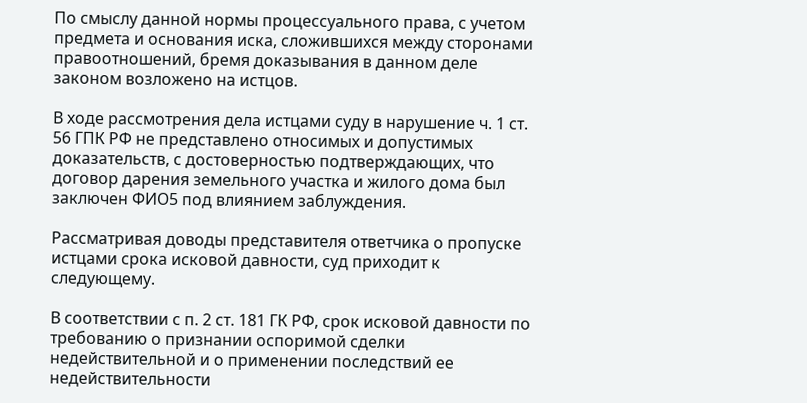По смыслу данной нормы процессуального права, с учетом предмета и основания иска, сложившихся между сторонами правоотношений, бремя доказывания в данном деле законом возложено на истцов.

В ходе рассмотрения дела истцами суду в нарушение ч. 1 ст. 56 ГПК РФ не представлено относимых и допустимых доказательств, с достоверностью подтверждающих, что договор дарения земельного участка и жилого дома был заключен ФИО5 под влиянием заблуждения.

Рассматривая доводы представителя ответчика о пропуске истцами срока исковой давности, суд приходит к следующему.

В соответствии с п. 2 ст. 181 ГК РФ, срок исковой давности по требованию о признании оспоримой сделки недействительной и о применении последствий ее недействительности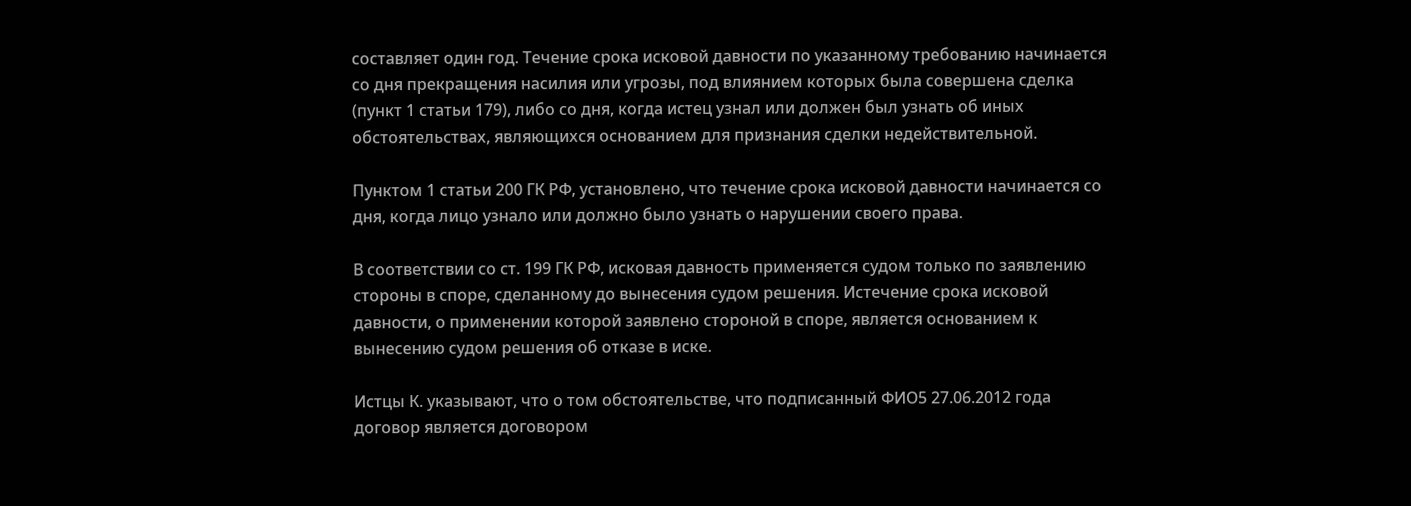составляет один год. Течение срока исковой давности по указанному требованию начинается со дня прекращения насилия или угрозы, под влиянием которых была совершена сделка (пункт 1 статьи 179), либо со дня, когда истец узнал или должен был узнать об иных обстоятельствах, являющихся основанием для признания сделки недействительной.

Пунктом 1 статьи 200 ГК РФ, установлено, что течение срока исковой давности начинается со дня, когда лицо узнало или должно было узнать о нарушении своего права.

В соответствии со ст. 199 ГК РФ, исковая давность применяется судом только по заявлению стороны в споре, сделанному до вынесения судом решения. Истечение срока исковой давности, о применении которой заявлено стороной в споре, является основанием к вынесению судом решения об отказе в иске.

Истцы К. указывают, что о том обстоятельстве, что подписанный ФИО5 27.06.2012 года договор является договором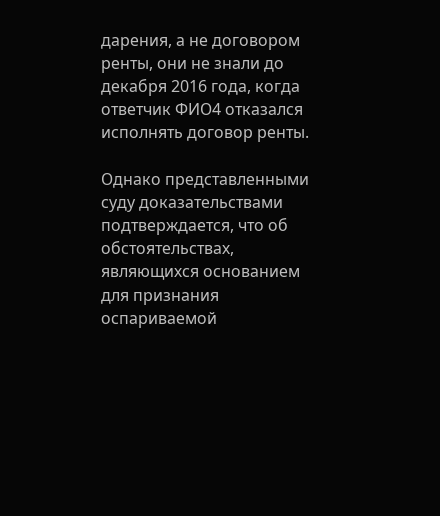дарения, а не договором ренты, они не знали до декабря 2016 года, когда ответчик ФИО4 отказался исполнять договор ренты.

Однако представленными суду доказательствами подтверждается, что об обстоятельствах, являющихся основанием для признания оспариваемой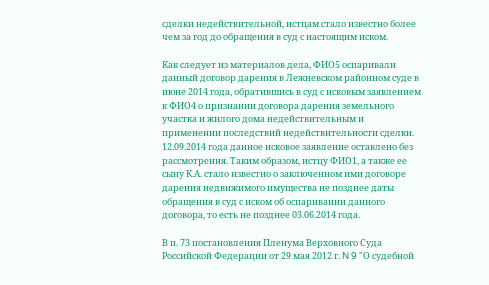сделки недействительной, истцам стало известно более чем за год до обращения в суд с настоящим иском.

Как следует из материалов дела, ФИО5 оспаривали данный договор дарения в Лежневском районном суде в июне 2014 года, обратившись в суд с исковым заявлением к ФИО4 о признании договора дарения земельного участка и жилого дома недействительным и применении последствий недействительности сделки. 12.09.2014 года данное исковое заявление оставлено без рассмотрения. Таким образом, истцу ФИО1, а также ее сыну К.А. стало известно о заключенном ими договоре дарения недвижимого имущества не позднее даты обращения в суд с иском об оспаривании данного договора, то есть не позднее 03.06.2014 года.

В п. 73 постановления Пленума Верховного Суда Российской Федерации от 29 мая 2012 г. N 9 "О судебной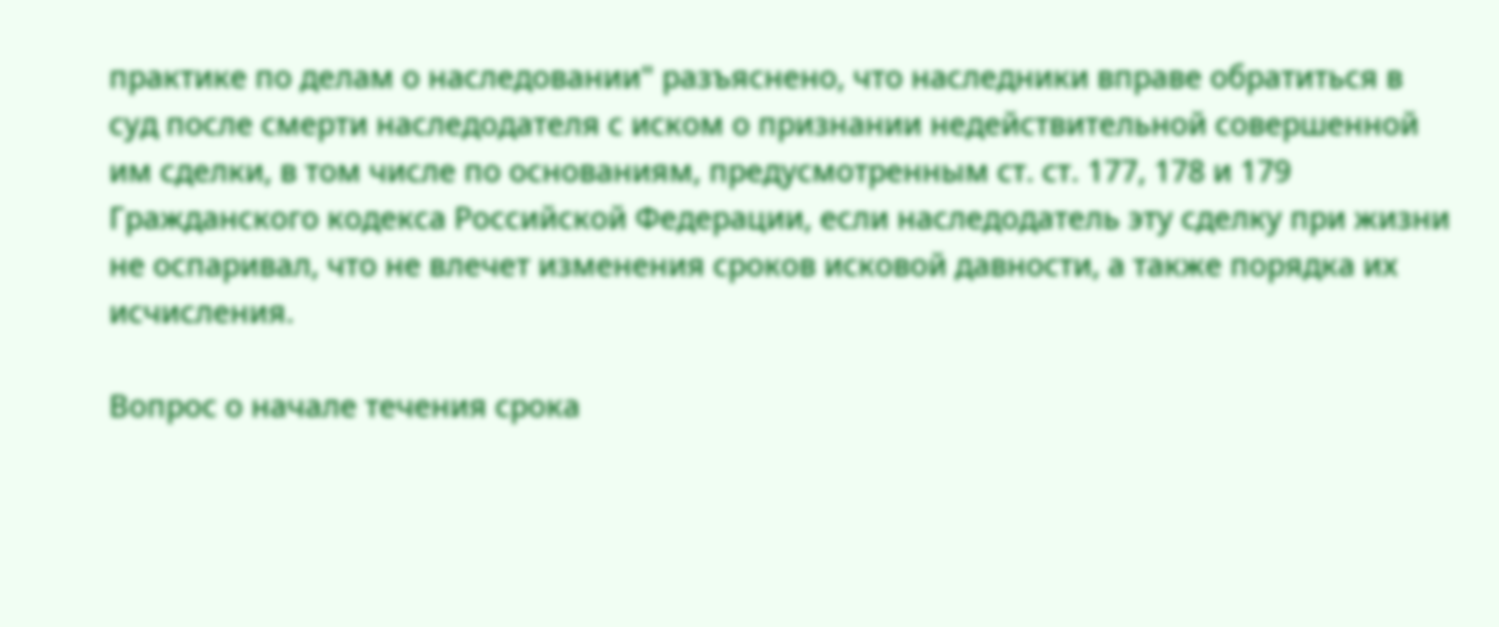практике по делам о наследовании" разъяснено, что наследники вправе обратиться в суд после смерти наследодателя с иском о признании недействительной совершенной им сделки, в том числе по основаниям, предусмотренным ст. ст. 177, 178 и 179 Гражданского кодекса Российской Федерации, если наследодатель эту сделку при жизни не оспаривал, что не влечет изменения сроков исковой давности, а также порядка их исчисления.

Вопрос о начале течения срока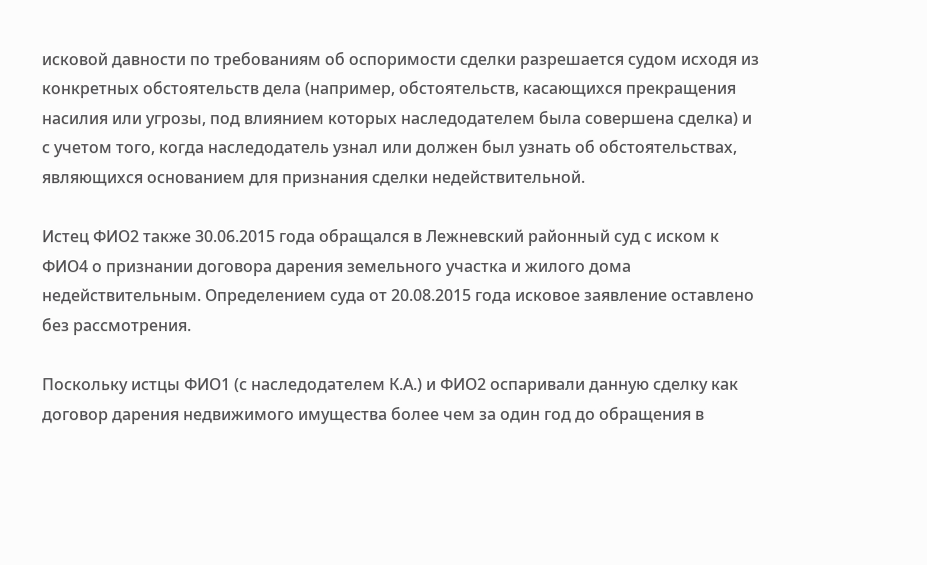исковой давности по требованиям об оспоримости сделки разрешается судом исходя из конкретных обстоятельств дела (например, обстоятельств, касающихся прекращения насилия или угрозы, под влиянием которых наследодателем была совершена сделка) и с учетом того, когда наследодатель узнал или должен был узнать об обстоятельствах, являющихся основанием для признания сделки недействительной.

Истец ФИО2 также 30.06.2015 года обращался в Лежневский районный суд с иском к ФИО4 о признании договора дарения земельного участка и жилого дома недействительным. Определением суда от 20.08.2015 года исковое заявление оставлено без рассмотрения.

Поскольку истцы ФИО1 (с наследодателем К.А.) и ФИО2 оспаривали данную сделку как договор дарения недвижимого имущества более чем за один год до обращения в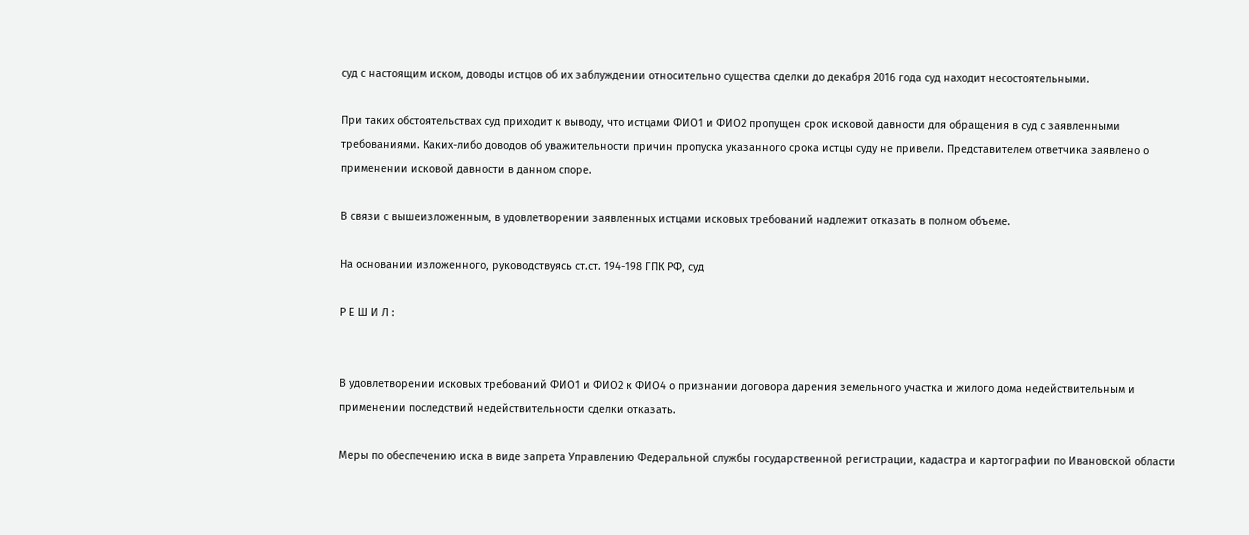суд с настоящим иском, доводы истцов об их заблуждении относительно существа сделки до декабря 2016 года суд находит несостоятельными.

При таких обстоятельствах суд приходит к выводу, что истцами ФИО1 и ФИО2 пропущен срок исковой давности для обращения в суд с заявленными требованиями. Каких-либо доводов об уважительности причин пропуска указанного срока истцы суду не привели. Представителем ответчика заявлено о применении исковой давности в данном споре.

В связи с вышеизложенным, в удовлетворении заявленных истцами исковых требований надлежит отказать в полном объеме.

На основании изложенного, руководствуясь ст.ст. 194-198 ГПК РФ, суд

Р Е Ш И Л :


В удовлетворении исковых требований ФИО1 и ФИО2 к ФИО4 о признании договора дарения земельного участка и жилого дома недействительным и применении последствий недействительности сделки отказать.

Меры по обеспечению иска в виде запрета Управлению Федеральной службы государственной регистрации, кадастра и картографии по Ивановской области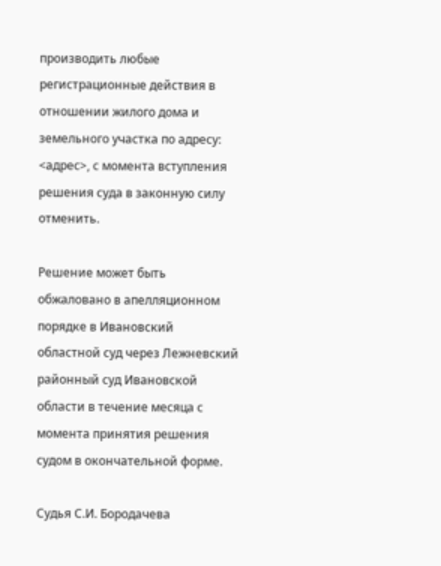производить любые регистрационные действия в отношении жилого дома и земельного участка по адресу: <адрес>, с момента вступления решения суда в законную силу отменить.

Решение может быть обжаловано в апелляционном порядке в Ивановский областной суд через Лежневский районный суд Ивановской области в течение месяца с момента принятия решения судом в окончательной форме.

Судья С.И. Бородачева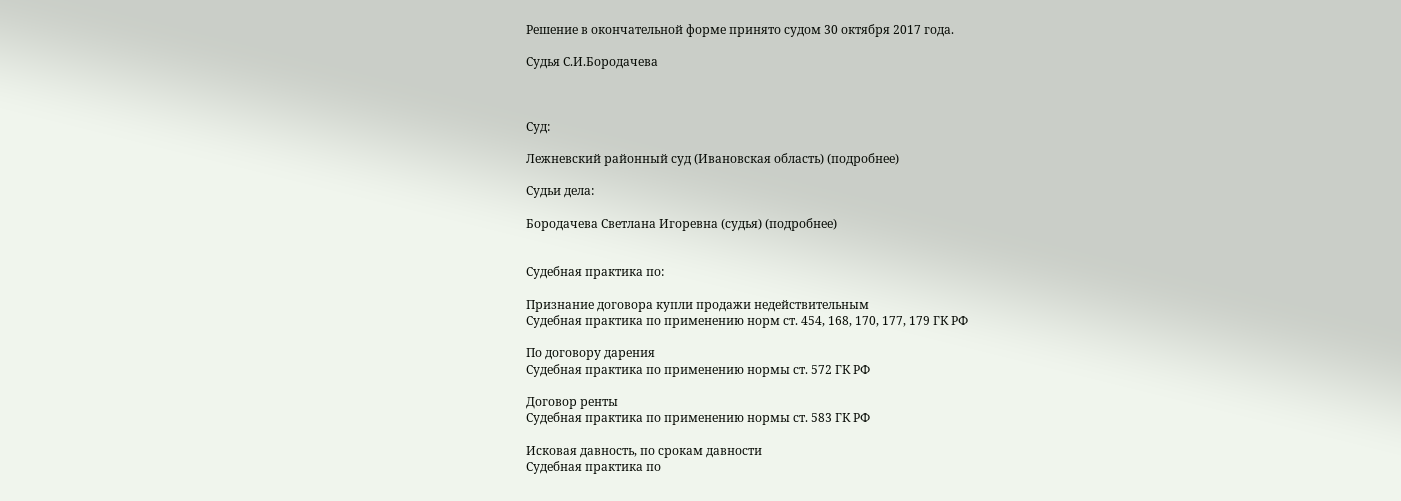Решение в окончательной форме принято судом 30 октября 2017 года.

Судья С.И.Бородачева



Суд:

Лежневский районный суд (Ивановская область) (подробнее)

Судьи дела:

Бородачева Светлана Игоревна (судья) (подробнее)


Судебная практика по:

Признание договора купли продажи недействительным
Судебная практика по применению норм ст. 454, 168, 170, 177, 179 ГК РФ

По договору дарения
Судебная практика по применению нормы ст. 572 ГК РФ

Договор ренты
Судебная практика по применению нормы ст. 583 ГК РФ

Исковая давность, по срокам давности
Судебная практика по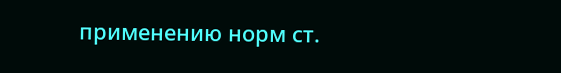применению норм ст.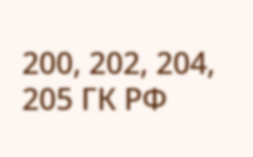200, 202, 204, 205 ГК РФ